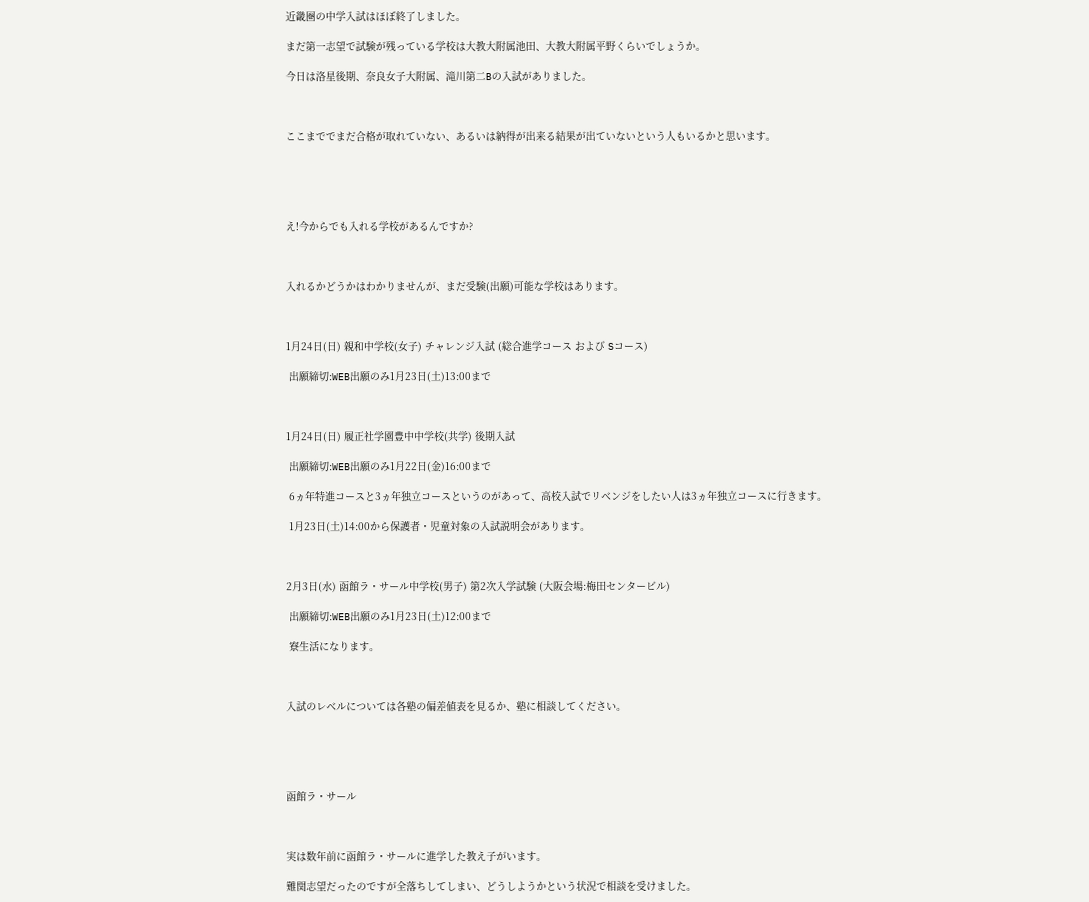近畿圏の中学入試はほぼ終了しました。

まだ第一志望で試験が残っている学校は大教大附属池田、大教大附属平野くらいでしょうか。

今日は洛星後期、奈良女子大附属、滝川第二Bの入試がありました。



ここまででまだ合格が取れていない、あるいは納得が出来る結果が出ていないという人もいるかと思います。





え!今からでも入れる学校があるんですか?



入れるかどうかはわかりませんが、まだ受験(出願)可能な学校はあります。



1月24日(日) 親和中学校(女子) チャレンジ入試 (総合進学コース および Sコース)

 出願締切:WEB出願のみ1月23日(土)13:00まで



1月24日(日) 履正社学園豊中中学校(共学) 後期入試

 出願締切:WEB出願のみ1月22日(金)16:00まで

 6ヵ年特進コースと3ヵ年独立コースというのがあって、高校入試でリベンジをしたい人は3ヵ年独立コースに行きます。

 1月23日(土)14:00から保護者・児童対象の入試説明会があります。



2月3日(水) 函館ラ・サール中学校(男子) 第2次入学試験 (大阪会場:梅田センタービル)

 出願締切:WEB出願のみ1月23日(土)12:00まで

 寮生活になります。



入試のレベルについては各塾の偏差値表を見るか、塾に相談してください。





函館ラ・サール



実は数年前に函館ラ・サールに進学した教え子がいます。

難関志望だったのですが全落ちしてしまい、どうしようかという状況で相談を受けました。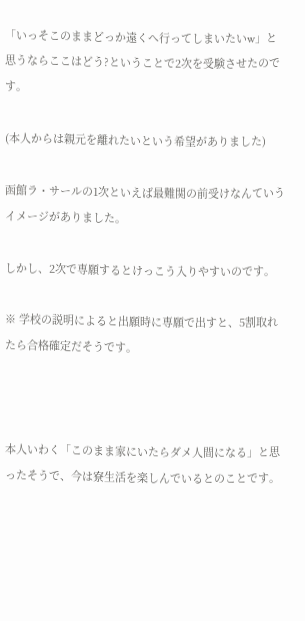「いっそこのままどっか遠くへ行ってしまいたいw」と思うならここはどう?ということで2次を受験させたのです。

(本人からは親元を離れたいという希望がありました)

函館ラ・サールの1次といえば最難関の前受けなんていうイメージがありました。

しかし、2次で専願するとけっこう入りやすいのです。

※ 学校の説明によると出願時に専願で出すと、5割取れたら合格確定だそうです。



本人いわく「このまま家にいたらダメ人間になる」と思ったそうで、今は寮生活を楽しんでいるとのことです。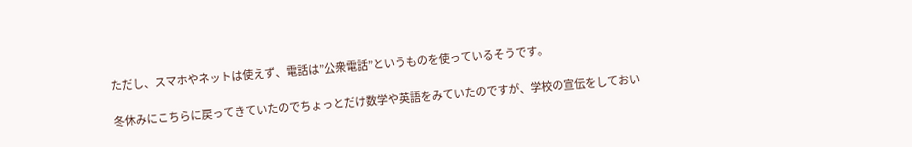ただし、スマホやネットは使えず、電話は”公衆電話”というものを使っているそうです。

冬休みにこちらに戻ってきていたのでちょっとだけ数学や英語をみていたのですが、学校の宣伝をしておい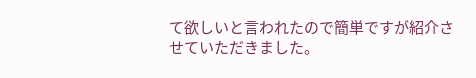て欲しいと言われたので簡単ですが紹介させていただきました。